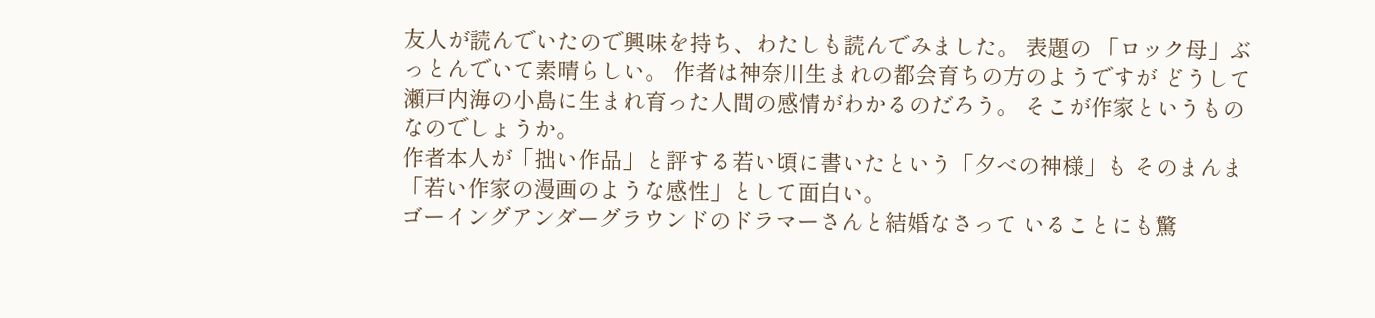友人が読んでいたので興味を持ち、わたしも読んでみました。 表題の 「ロック母」ぶっとんでいて素晴らしい。 作者は神奈川生まれの都会育ちの方のようですが どうして瀬戸内海の小島に生まれ育った人間の感情がわかるのだろう。 そこが作家というものなのでしょうか。
作者本人が「拙い作品」と評する若い頃に書いたという「夕べの神様」も そのまんま「若い作家の漫画のような感性」として面白い。
ゴーイングアンダーグラウンドのドラマーさんと結婚なさって いることにも驚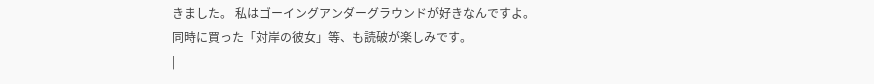きました。 私はゴーイングアンダーグラウンドが好きなんですよ。
同時に買った「対岸の彼女」等、も読破が楽しみです。
|